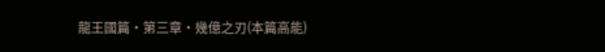龍王國篇•第三章•幾億之刃(本篇高能)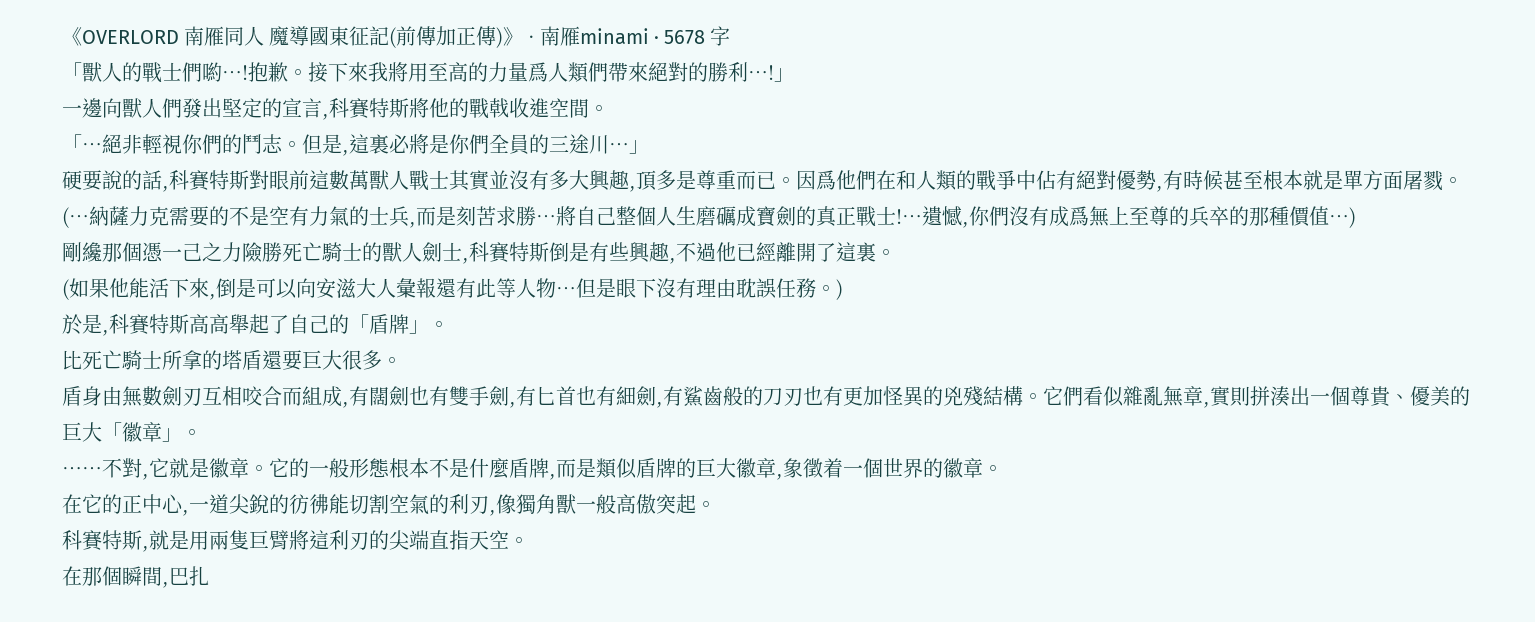《OVERLORD 南雁同人 魔導國東征記(前傳加正傳)》 · 南雁minami · 5678 字
「獸人的戰士們喲…!抱歉。接下來我將用至高的力量爲人類們帶來絕對的勝利…!」
一邊向獸人們發出堅定的宣言,科賽特斯將他的戰戟收進空間。
「…絕非輕視你們的鬥志。但是,這裏必將是你們全員的三途川…」
硬要說的話,科賽特斯對眼前這數萬獸人戰士其實並沒有多大興趣,頂多是尊重而已。因爲他們在和人類的戰爭中佔有絕對優勢,有時候甚至根本就是單方面屠戮。
(…納薩力克需要的不是空有力氣的士兵,而是刻苦求勝…將自己整個人生磨礪成寶劍的真正戰士!…遺憾,你們沒有成爲無上至尊的兵卒的那種價值…)
剛纔那個憑一己之力險勝死亡騎士的獸人劍士,科賽特斯倒是有些興趣,不過他已經離開了這裏。
(如果他能活下來,倒是可以向安滋大人彙報還有此等人物…但是眼下沒有理由耽誤任務。)
於是,科賽特斯高高舉起了自己的「盾牌」。
比死亡騎士所拿的塔盾還要巨大很多。
盾身由無數劍刃互相咬合而組成,有闊劍也有雙手劍,有匕首也有細劍,有鯊齒般的刀刃也有更加怪異的兇殘結構。它們看似雜亂無章,實則拼湊出一個尊貴、優美的巨大「徽章」。
……不對,它就是徽章。它的一般形態根本不是什麼盾牌,而是類似盾牌的巨大徽章,象徵着一個世界的徽章。
在它的正中心,一道尖銳的彷彿能切割空氣的利刃,像獨角獸一般高傲突起。
科賽特斯,就是用兩隻巨臂將這利刃的尖端直指天空。
在那個瞬間,巴扎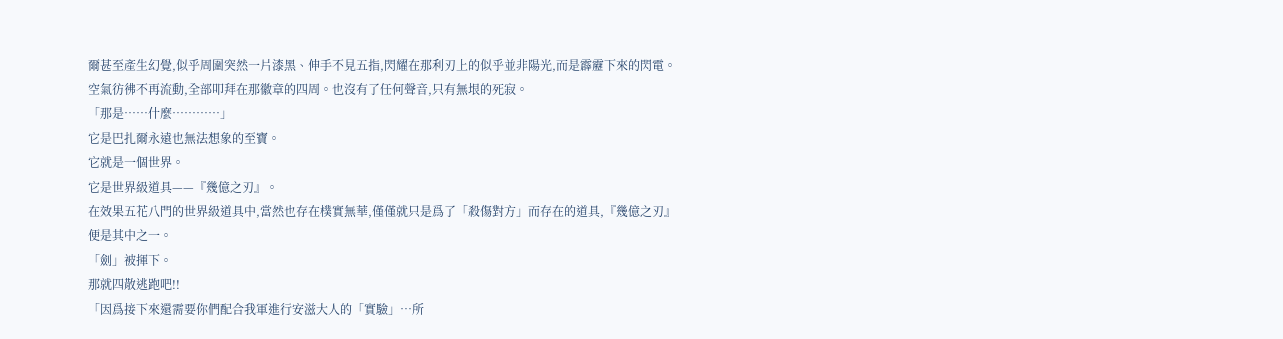爾甚至產生幻覺,似乎周圍突然一片漆黑、伸手不見五指,閃耀在那利刃上的似乎並非陽光,而是霹靂下來的閃電。
空氣彷彿不再流動,全部叩拜在那徽章的四周。也沒有了任何聲音,只有無垠的死寂。
「那是……什麼…………」
它是巴扎爾永遠也無法想象的至寶。
它就是一個世界。
它是世界級道具——『幾億之刃』。
在效果五花八門的世界級道具中,當然也存在樸實無華,僅僅就只是爲了「殺傷對方」而存在的道具,『幾億之刃』便是其中之一。
「劍」被揮下。
那就四散逃跑吧!!
「因爲接下來還需要你們配合我軍進行安滋大人的「實驗」…所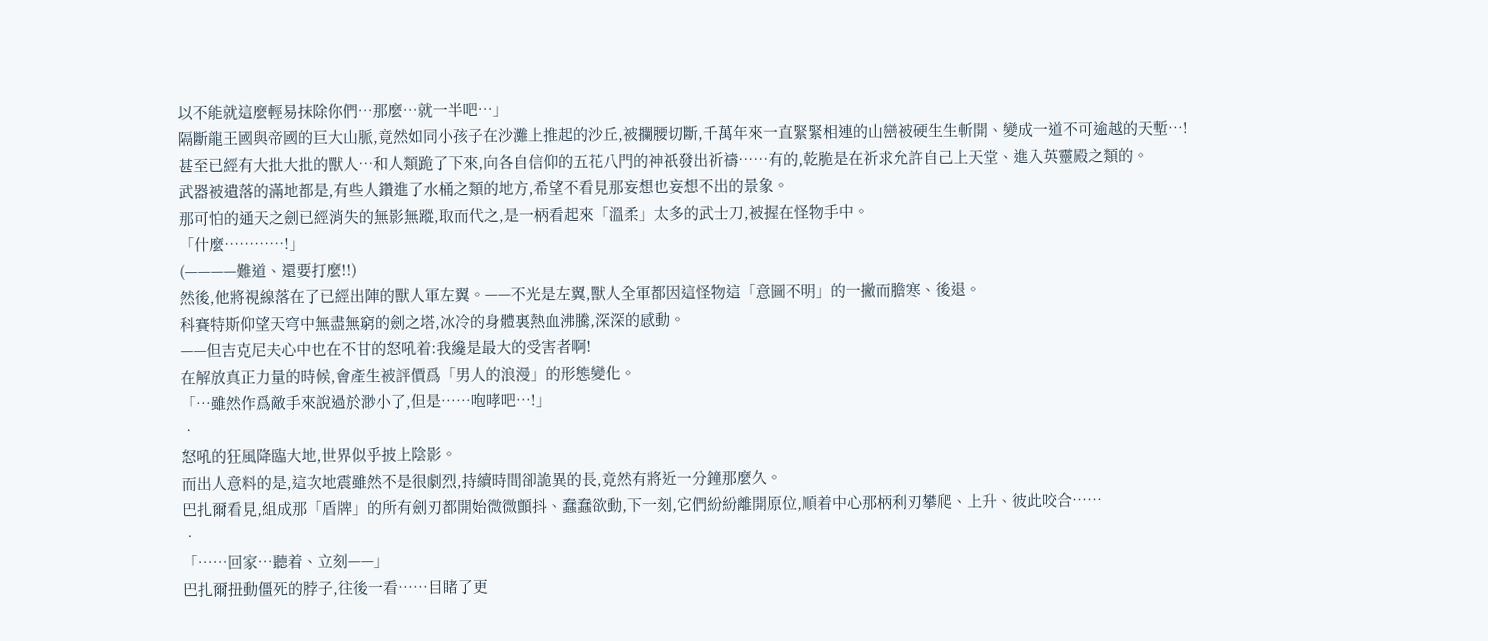以不能就這麼輕易抹除你們…那麼…就一半吧…」
隔斷龍王國與帝國的巨大山脈,竟然如同小孩子在沙灘上推起的沙丘,被攔腰切斷,千萬年來一直緊緊相連的山巒被硬生生斬開、變成一道不可逾越的天塹…!
甚至已經有大批大批的獸人…和人類跪了下來,向各自信仰的五花八門的神祇發出祈禱……有的,乾脆是在祈求允許自己上天堂、進入英靈殿之類的。
武器被遺落的滿地都是,有些人鑽進了水桶之類的地方,希望不看見那妄想也妄想不出的景象。
那可怕的通天之劍已經消失的無影無蹤,取而代之,是一柄看起來「溫柔」太多的武士刀,被握在怪物手中。
「什麼…………!」
(————難道、還要打麼!!)
然後,他將視線落在了已經出陣的獸人軍左翼。——不光是左翼,獸人全軍都因這怪物這「意圖不明」的一撇而膽寒、後退。
科賽特斯仰望天穹中無盡無窮的劍之塔,冰冷的身體裏熱血沸騰,深深的感動。
——但吉克尼夫心中也在不甘的怒吼着:我纔是最大的受害者啊!
在解放真正力量的時候,會產生被評價爲「男人的浪漫」的形態變化。
「…雖然作爲敵手來說過於渺小了,但是……咆哮吧…!」
•
怒吼的狂風降臨大地,世界似乎披上陰影。
而出人意料的是,這次地震雖然不是很劇烈,持續時間卻詭異的長,竟然有將近一分鐘那麼久。
巴扎爾看見,組成那「盾牌」的所有劍刃都開始微微顫抖、蠢蠢欲動,下一刻,它們紛紛離開原位,順着中心那柄利刃攀爬、上升、彼此咬合……
•
「……回家…聽着、立刻——」
巴扎爾扭動僵死的脖子,往後一看……目睹了更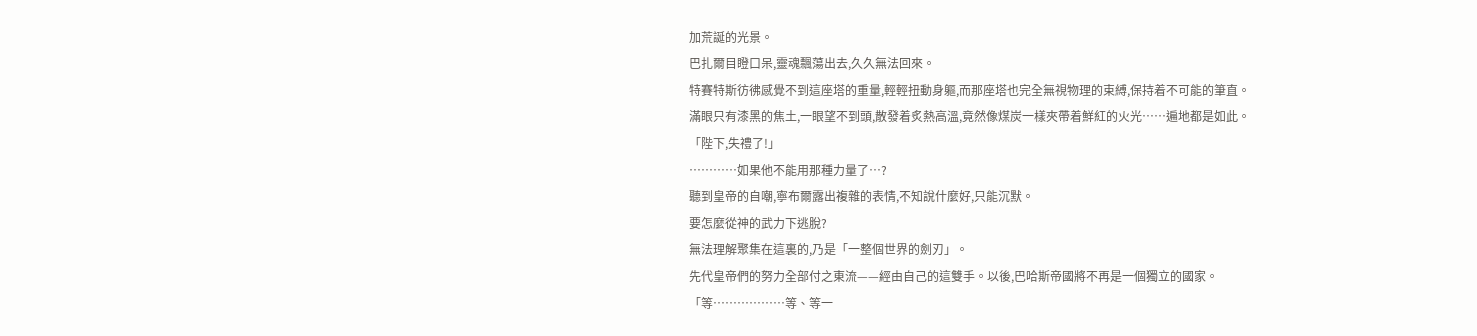加荒誕的光景。
巴扎爾目瞪口呆,靈魂飄蕩出去,久久無法回來。
特賽特斯彷彿感覺不到這座塔的重量,輕輕扭動身軀,而那座塔也完全無視物理的束縛,保持着不可能的筆直。
滿眼只有漆黑的焦土,一眼望不到頭,散發着炙熱高溫,竟然像煤炭一樣夾帶着鮮紅的火光……遍地都是如此。
「陛下,失禮了!」
…………如果他不能用那種力量了…?
聽到皇帝的自嘲,寧布爾露出複雜的表情,不知說什麼好,只能沉默。
要怎麼從神的武力下逃脫?
無法理解聚集在這裏的,乃是「一整個世界的劍刃」。
先代皇帝們的努力全部付之東流——經由自己的這雙手。以後,巴哈斯帝國將不再是一個獨立的國家。
「等………………等、等一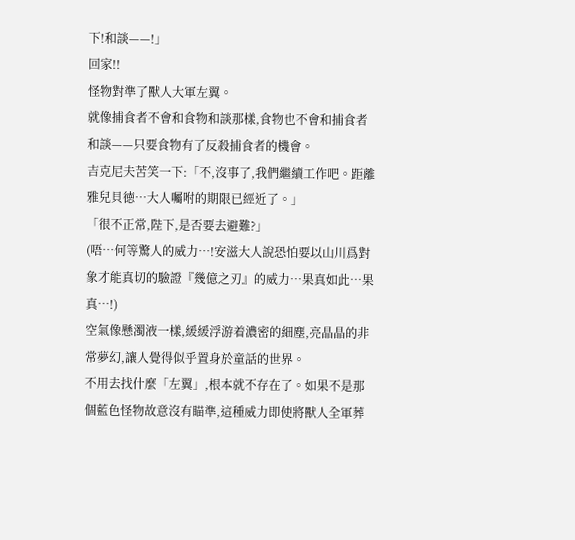下!和談——!」
回家!!
怪物對準了獸人大軍左翼。
就像捕食者不會和食物和談那樣,食物也不會和捕食者和談——只要食物有了反殺捕食者的機會。
吉克尼夫苦笑一下:「不,沒事了,我們繼續工作吧。距離雅兒貝徳…大人囑咐的期限已經近了。」
「很不正常,陛下,是否要去避難?」
(唔…何等驚人的威力…!安滋大人說恐怕要以山川爲對象才能真切的驗證『幾億之刃』的威力…果真如此…果真…!)
空氣像懸濁液一樣,緩緩浮游着濃密的細塵,亮晶晶的非常夢幻,讓人覺得似乎置身於童話的世界。
不用去找什麼「左翼」,根本就不存在了。如果不是那個藍色怪物故意沒有瞄準,這種威力即使將獸人全軍葬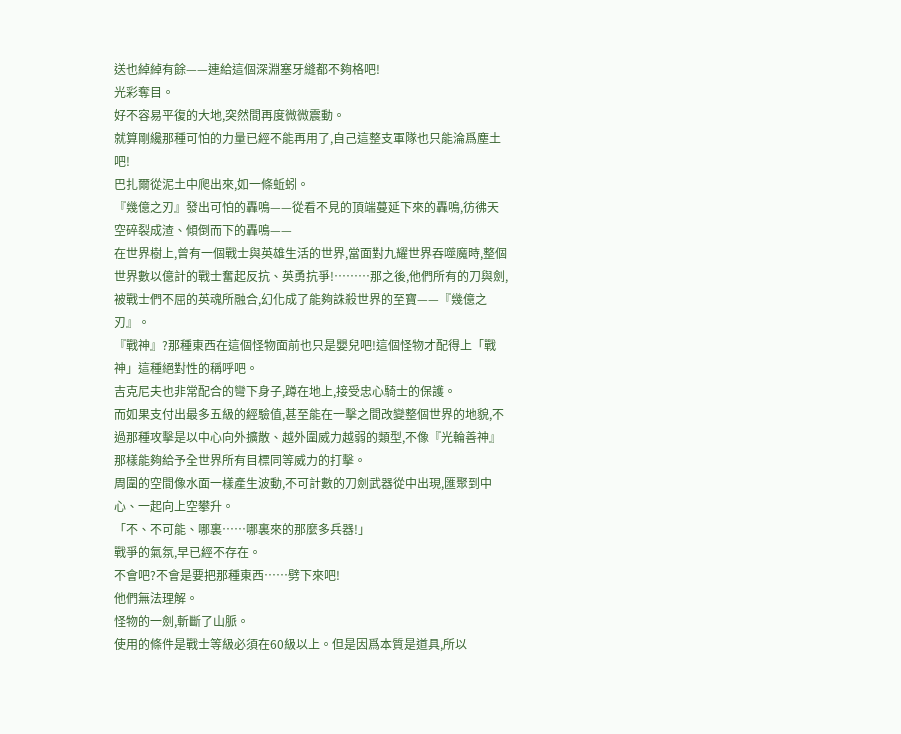送也綽綽有餘——連給這個深淵塞牙縫都不夠格吧!
光彩奪目。
好不容易平復的大地,突然間再度微微震動。
就算剛纔那種可怕的力量已經不能再用了,自己這整支軍隊也只能淪爲塵土吧!
巴扎爾從泥土中爬出來,如一條蚯蚓。
『幾億之刃』發出可怕的轟鳴——從看不見的頂端蔓延下來的轟鳴,彷彿天空碎裂成渣、傾倒而下的轟鳴——
在世界樹上,曾有一個戰士與英雄生活的世界,當面對九耀世界吞噬魔時,整個世界數以億計的戰士奮起反抗、英勇抗爭!………那之後,他們所有的刀與劍,被戰士們不屈的英魂所融合,幻化成了能夠誅殺世界的至寶——『幾億之刃』。
『戰神』?那種東西在這個怪物面前也只是嬰兒吧!這個怪物才配得上「戰神」這種絕對性的稱呼吧。
吉克尼夫也非常配合的彎下身子,蹲在地上,接受忠心騎士的保護。
而如果支付出最多五級的經驗值,甚至能在一擊之間改變整個世界的地貌,不過那種攻擊是以中心向外擴散、越外圍威力越弱的類型,不像『光輪善神』那樣能夠給予全世界所有目標同等威力的打擊。
周圍的空間像水面一樣產生波動,不可計數的刀劍武器從中出現,匯聚到中心、一起向上空攀升。
「不、不可能、哪裏……哪裏來的那麼多兵器!」
戰爭的氣氛,早已經不存在。
不會吧?不會是要把那種東西……劈下來吧!
他們無法理解。
怪物的一劍,斬斷了山脈。
使用的條件是戰士等級必須在60級以上。但是因爲本質是道具,所以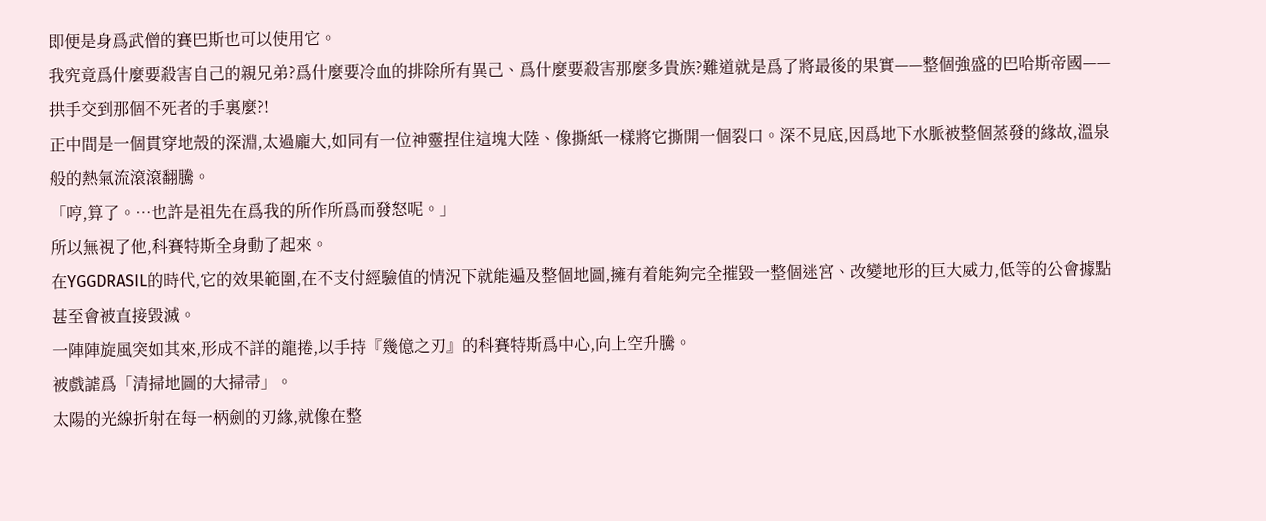即便是身爲武僧的賽巴斯也可以使用它。
我究竟爲什麼要殺害自己的親兄弟?爲什麼要冷血的排除所有異己、爲什麼要殺害那麼多貴族?難道就是爲了將最後的果實——整個強盛的巴哈斯帝國——拱手交到那個不死者的手裏麼?!
正中間是一個貫穿地殼的深淵,太過龐大,如同有一位神靈捏住這塊大陸、像撕紙一樣將它撕開一個裂口。深不見底,因爲地下水脈被整個蒸發的緣故,溫泉般的熱氣流滾滾翻騰。
「哼,算了。…也許是祖先在爲我的所作所爲而發怒呢。」
所以無視了他,科賽特斯全身動了起來。
在YGGDRASIL的時代,它的效果範圍,在不支付經驗值的情況下就能遍及整個地圖,擁有着能夠完全摧毀一整個迷宮、改變地形的巨大威力,低等的公會據點甚至會被直接毀滅。
一陣陣旋風突如其來,形成不詳的龍捲,以手持『幾億之刃』的科賽特斯爲中心,向上空升騰。
被戲謔爲「清掃地圖的大掃帚」。
太陽的光線折射在每一柄劍的刃緣,就像在整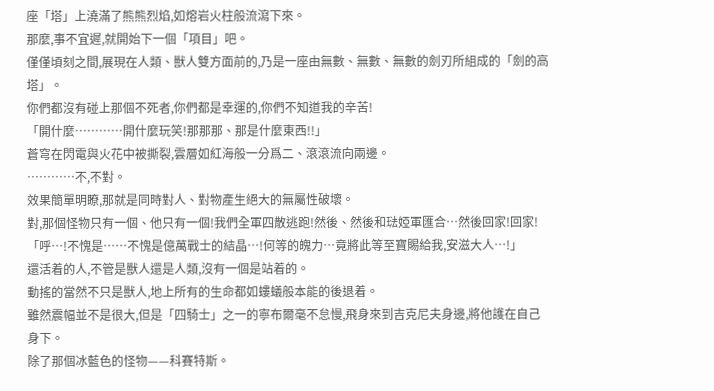座「塔」上澆滿了熊熊烈焰,如熔岩火柱般流瀉下來。
那麼,事不宜遲,就開始下一個「項目」吧。
僅僅頃刻之間,展現在人類、獸人雙方面前的,乃是一座由無數、無數、無數的劍刃所組成的「劍的高塔」。
你們都沒有碰上那個不死者,你們都是幸運的,你們不知道我的辛苦!
「開什麼…………開什麼玩笑!那那那、那是什麼東西!!」
蒼穹在閃電與火花中被撕裂,雲層如紅海般一分爲二、滾滾流向兩邊。
…………不,不對。
效果簡單明瞭,那就是同時對人、對物產生絕大的無屬性破壞。
對,那個怪物只有一個、他只有一個!我們全軍四散逃跑!然後、然後和琺婭軍匯合…然後回家!回家!
「呼…!不愧是……不愧是億萬戰士的結晶…!何等的魄力…竟將此等至寶賜給我,安滋大人…!」
還活着的人,不管是獸人還是人類,沒有一個是站着的。
動搖的當然不只是獸人,地上所有的生命都如螻蟻般本能的後退着。
雖然震幅並不是很大,但是「四騎士」之一的寧布爾毫不怠慢,飛身來到吉克尼夫身邊,將他護在自己身下。
除了那個冰藍色的怪物——科賽特斯。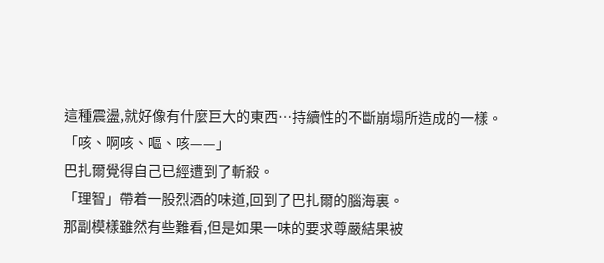這種震盪,就好像有什麼巨大的東西…持續性的不斷崩塌所造成的一樣。
「咳、啊咳、嘔、咳——」
巴扎爾覺得自己已經遭到了斬殺。
「理智」帶着一股烈酒的味道,回到了巴扎爾的腦海裏。
那副模樣雖然有些難看,但是如果一味的要求尊嚴結果被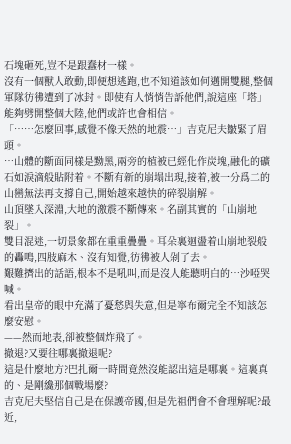石塊砸死,豈不是跟蠢材一樣。
沒有一個獸人敢動,即便想逃跑,也不知道該如何邁開雙腿,整個軍隊彷彿遭到了冰封。即使有人悄悄告訴他們,說這座「塔」能夠劈開整個大陸,他們或許也會相信。
「……怎麼回事,感覺不像天然的地震…」吉克尼夫皺緊了眉頭。
…山體的斷面同樣是黝黑,兩旁的植被已經化作炭塊,融化的礦石如淚滴般貼附着。不斷有新的崩塌出現,接着,被一分爲二的山巒無法再支撐自己,開始越來越快的碎裂崩解。
山頂墜入深淵,大地的激震不斷傳來。名副其實的「山崩地裂」。
雙目混迷,一切景象都在重重疊疊。耳朵裏迴盪着山崩地裂般的轟鳴,四肢麻木、沒有知覺,彷彿被人剁了去。
艱難擠出的話語,根本不是吼叫,而是沒人能聽明白的…沙啞哭喊。
看出皇帝的眼中充滿了憂愁與失意,但是寧布爾完全不知該怎麼安慰。
——然而地表,卻被整個炸飛了。
撤退?又要往哪裏撤退呢?
這是什麼地方?巴扎爾一時間竟然沒能認出這是哪裏。這裏真的、是剛纔那個戰場麼?
吉克尼夫堅信自己是在保護帝國,但是先祖們會不會理解呢?最近,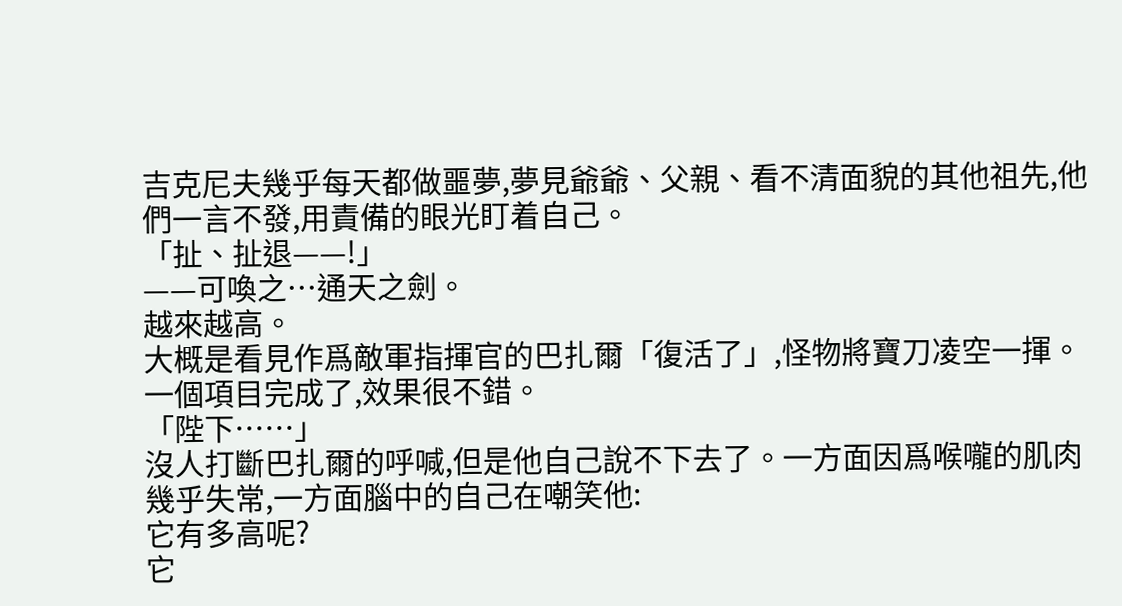吉克尼夫幾乎每天都做噩夢,夢見爺爺、父親、看不清面貌的其他祖先,他們一言不發,用責備的眼光盯着自己。
「扯、扯退——!」
——可喚之…通天之劍。
越來越高。
大概是看見作爲敵軍指揮官的巴扎爾「復活了」,怪物將寶刀凌空一揮。
一個項目完成了,效果很不錯。
「陛下……」
沒人打斷巴扎爾的呼喊,但是他自己說不下去了。一方面因爲喉嚨的肌肉幾乎失常,一方面腦中的自己在嘲笑他:
它有多高呢?
它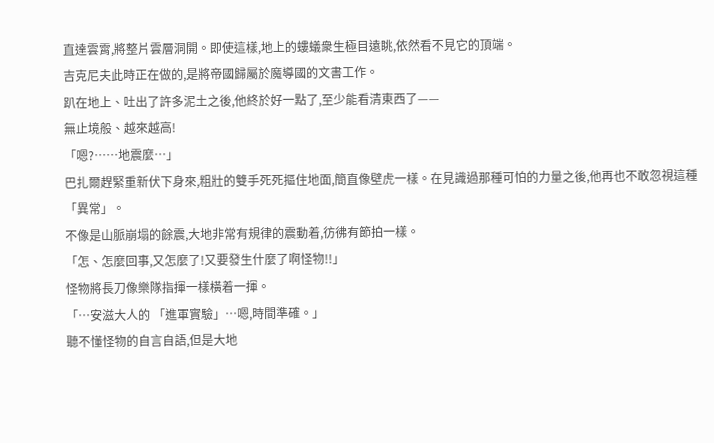直達雲霄,將整片雲層洞開。即使這樣,地上的螻蟻衆生極目遠眺,依然看不見它的頂端。
吉克尼夫此時正在做的,是將帝國歸屬於魔導國的文書工作。
趴在地上、吐出了許多泥土之後,他終於好一點了,至少能看清東西了——
無止境般、越來越高!
「嗯?……地震麼…」
巴扎爾趕緊重新伏下身來,粗壯的雙手死死摳住地面,簡直像壁虎一樣。在見識過那種可怕的力量之後,他再也不敢忽視這種「異常」。
不像是山脈崩塌的餘震,大地非常有規律的震動着,彷彿有節拍一樣。
「怎、怎麼回事,又怎麼了!又要發生什麼了啊怪物!!」
怪物將長刀像樂隊指揮一樣橫着一揮。
「…安滋大人的 「進軍實驗」…嗯,時間準確。」
聽不懂怪物的自言自語,但是大地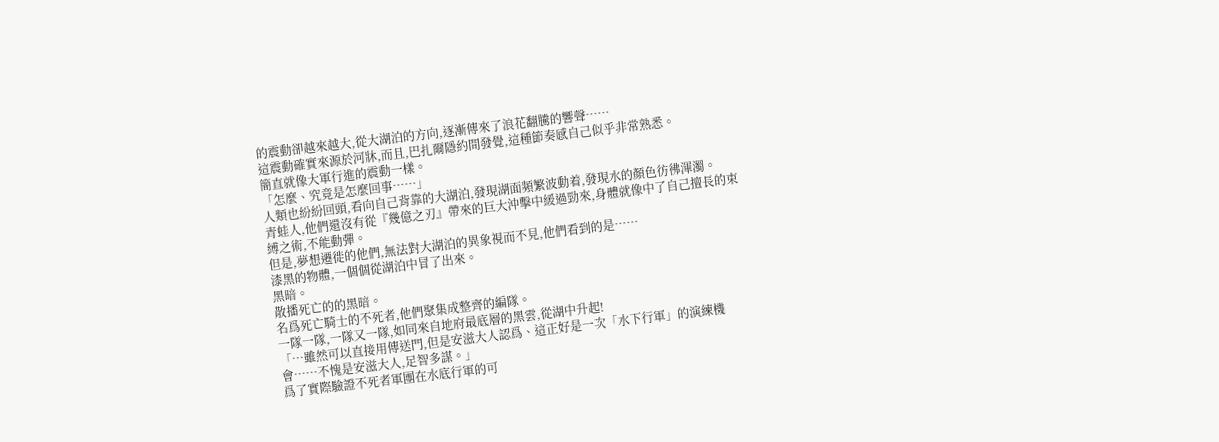的震動卻越來越大,從大湖泊的方向,逐漸傳來了浪花翻騰的響聲……
這震動確實來源於河牀,而且,巴扎爾隱約間發覺,這種節奏感自己似乎非常熟悉。
簡直就像大軍行進的震動一樣。
「怎麼、究竟是怎麼回事……」
人類也紛紛回頭,看向自己背靠的大湖泊,發現湖面頻繁波動着,發現水的顏色彷彿渾濁。
青蛙人,他們還沒有從『幾億之刃』帶來的巨大沖擊中緩過勁來,身體就像中了自己擅長的束縛之術,不能動彈。
但是,夢想遷徙的他們,無法對大湖泊的異象視而不見,他們看到的是……
漆黑的物體,一個個從湖泊中冒了出來。
黑暗。
散播死亡的的黑暗。
名爲死亡騎士的不死者,他們聚集成整齊的編隊。
一隊一隊,一隊又一隊,如同來自地府最底層的黑雲,從湖中升起!
「…雖然可以直接用傳送門,但是安滋大人認爲、這正好是一次「水下行軍」的演練機會……不愧是安滋大人,足智多謀。」
爲了實際驗證不死者軍團在水底行軍的可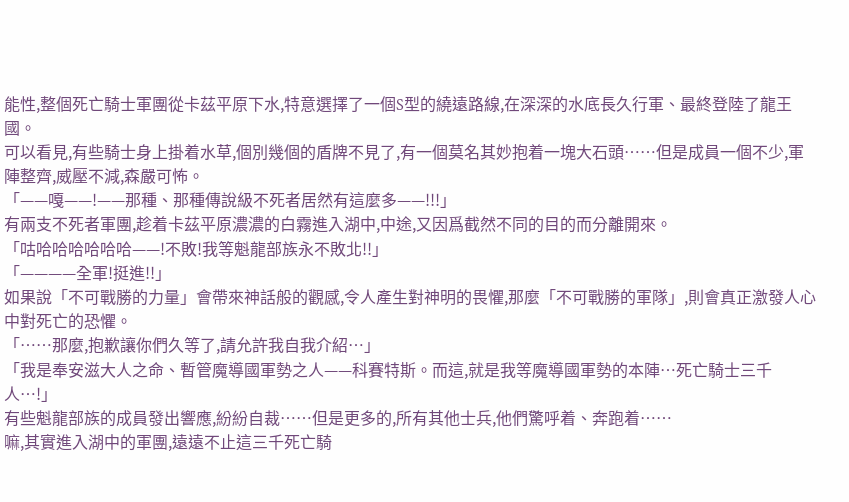能性,整個死亡騎士軍團從卡茲平原下水,特意選擇了一個S型的繞遠路線,在深深的水底長久行軍、最終登陸了龍王國。
可以看見,有些騎士身上掛着水草,個別幾個的盾牌不見了,有一個莫名其妙抱着一塊大石頭……但是成員一個不少,軍陣整齊,威壓不減,森嚴可怖。
「——嘎——!——那種、那種傳說級不死者居然有這麼多——!!!」
有兩支不死者軍團,趁着卡茲平原濃濃的白霧進入湖中,中途,又因爲截然不同的目的而分離開來。
「咕哈哈哈哈哈哈——!不敗!我等魁龍部族永不敗北!!」
「————全軍!挺進!!」
如果說「不可戰勝的力量」會帶來神話般的觀感,令人產生對神明的畏懼,那麼「不可戰勝的軍隊」,則會真正激發人心中對死亡的恐懼。
「……那麼,抱歉讓你們久等了,請允許我自我介紹…」
「我是奉安滋大人之命、暫管魔導國軍勢之人——科賽特斯。而這,就是我等魔導國軍勢的本陣…死亡騎士三千人…!」
有些魁龍部族的成員發出響應,紛紛自裁……但是更多的,所有其他士兵,他們驚呼着、奔跑着……
嘛,其實進入湖中的軍團,遠遠不止這三千死亡騎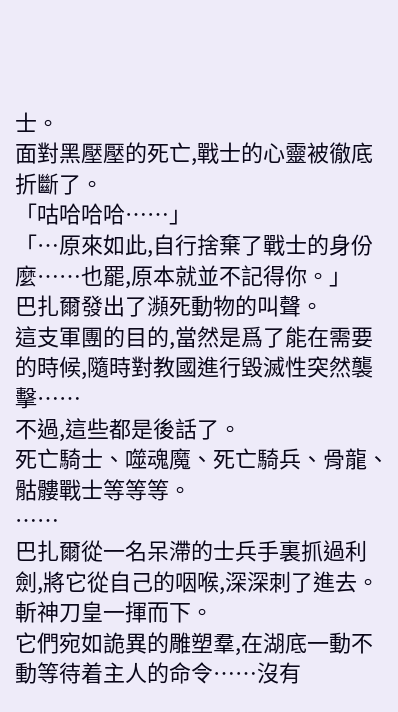士。
面對黑壓壓的死亡,戰士的心靈被徹底折斷了。
「咕哈哈哈……」
「…原來如此,自行捨棄了戰士的身份麼……也罷,原本就並不記得你。」
巴扎爾發出了瀕死動物的叫聲。
這支軍團的目的,當然是爲了能在需要的時候,隨時對教國進行毀滅性突然襲擊……
不過,這些都是後話了。
死亡騎士、噬魂魔、死亡騎兵、骨龍、骷髏戰士等等等。
……
巴扎爾從一名呆滯的士兵手裏抓過利劍,將它從自己的咽喉,深深刺了進去。
斬神刀皇一揮而下。
它們宛如詭異的雕塑羣,在湖底一動不動等待着主人的命令……沒有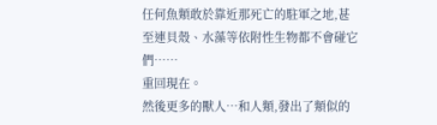任何魚類敢於靠近那死亡的駐軍之地,甚至連貝殼、水藻等依附性生物都不會碰它們……
重回現在。
然後更多的獸人…和人類,發出了類似的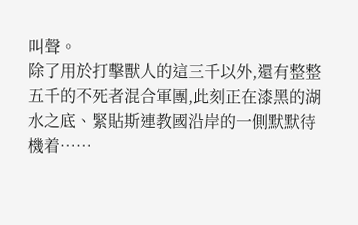叫聲。
除了用於打擊獸人的這三千以外,還有整整五千的不死者混合軍團,此刻正在漆黑的湖水之底、緊貼斯連教國沿岸的一側默默待機着……